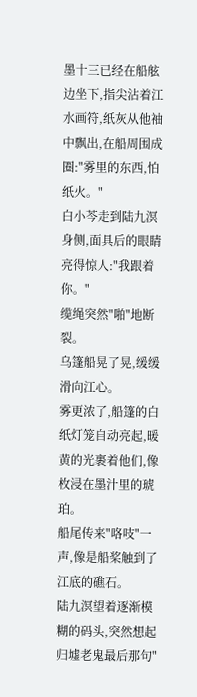墨十三已经在船舷边坐下,指尖沾着江水画符,纸灰从他袖中飘出,在船周围成圈:"雾里的东西,怕纸火。"
白小芩走到陆九溟身侧,面具后的眼睛亮得惊人:"我跟着你。"
缆绳突然"啪"地断裂。
乌篷船晃了晃,缓缓滑向江心。
雾更浓了,船篷的白纸灯笼自动亮起,暖黄的光裹着他们,像枚浸在墨汁里的琥珀。
船尾传来"咯吱"一声,像是船桨触到了江底的礁石。
陆九溟望着逐渐模糊的码头,突然想起归墟老鬼最后那句"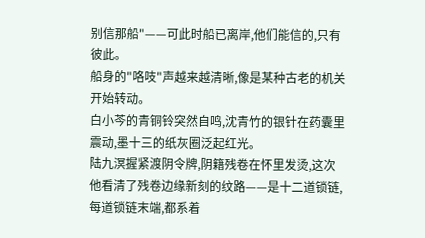别信那船"——可此时船已离岸,他们能信的,只有彼此。
船身的"咯吱"声越来越清晰,像是某种古老的机关开始转动。
白小芩的青铜铃突然自鸣,沈青竹的银针在药囊里震动,墨十三的纸灰圈泛起红光。
陆九溟握紧渡阴令牌,阴籍残卷在怀里发烫,这次他看清了残卷边缘新刻的纹路——是十二道锁链,每道锁链末端,都系着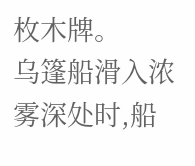枚木牌。
乌篷船滑入浓雾深处时,船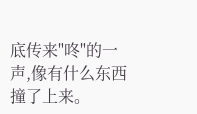底传来"咚"的一声,像有什么东西撞了上来。